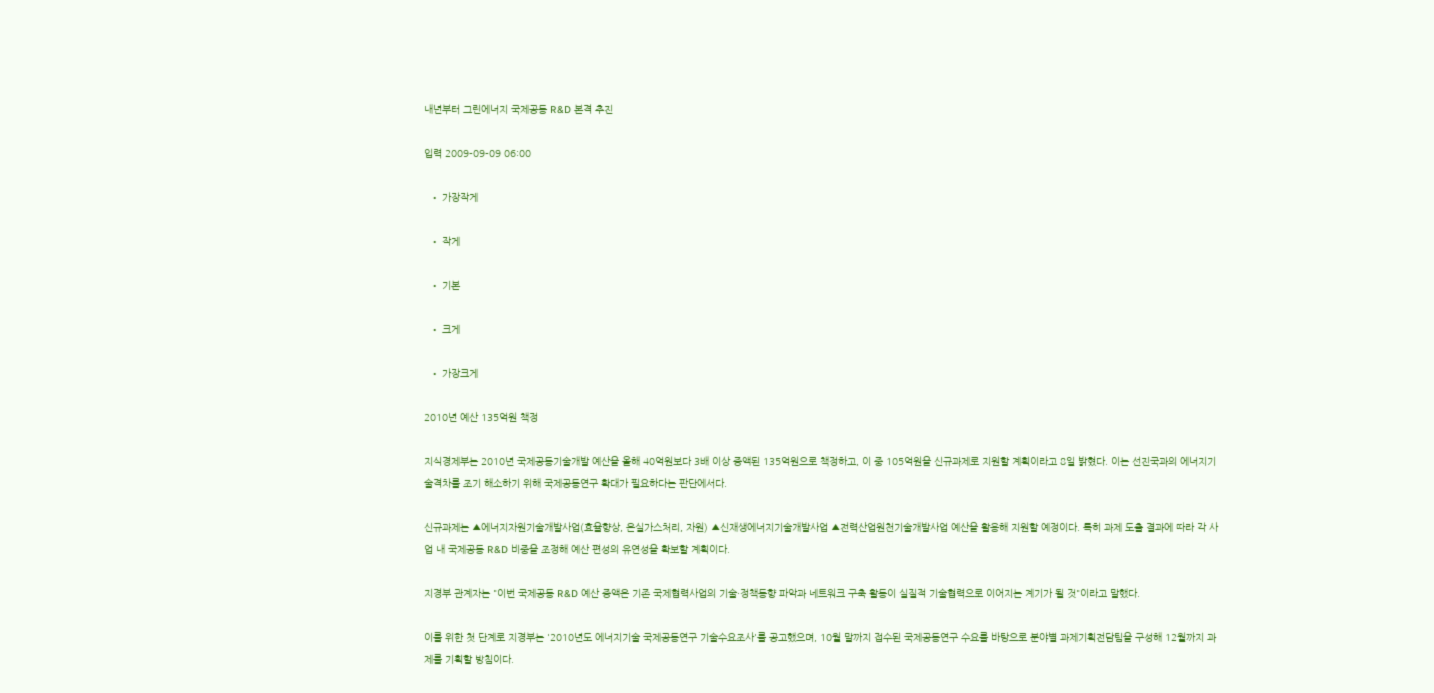내년부터 그린에너지 국제공동 R&D 본격 추진

입력 2009-09-09 06:00

  • 가장작게

  • 작게

  • 기본

  • 크게

  • 가장크게

2010년 예산 135억원 책정

지식경제부는 2010년 국제공동기술개발 예산을 올해 40억원보다 3배 이상 증액된 135억원으로 책정하고, 이 중 105억원을 신규과제로 지원할 계획이라고 8일 밝혔다. 이는 선진국과의 에너지기술격차를 조기 해소하기 위해 국제공동연구 확대가 필요하다는 판단에서다.

신규과제는 ▲에너지자원기술개발사업(효율향상, 온실가스처리, 자원) ▲신재생에너지기술개발사업 ▲전력산업원천기술개발사업 예산을 활용해 지원할 예정이다. 특히 과제 도출 결과에 따라 각 사업 내 국제공동 R&D 비중을 조정해 예산 편성의 유연성을 확보할 계획이다.

지경부 관계자는 "이번 국제공동 R&D 예산 증액은 기존 국제협력사업의 기술·정책동향 파악과 네트워크 구축 활동이 실질적 기술협력으로 이어지는 계기가 될 것"이라고 말했다.

이를 위한 첫 단계로 지경부는 '2010년도 에너지기술 국제공동연구 기술수요조사'를 공고했으며, 10월 말까지 접수된 국제공동연구 수요를 바탕으로 분야별 과제기획전담팀을 구성해 12월까지 과제를 기획할 방침이다.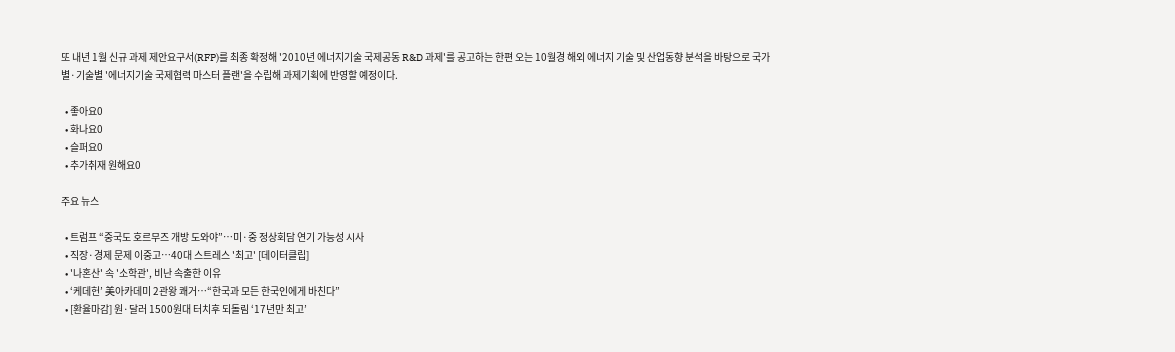또 내년 1월 신규 과제 제안요구서(RFP)를 최종 확정해 '2010년 에너지기술 국제공동 R&D 과제'를 공고하는 한편 오는 10월경 해외 에너지 기술 및 산업동향 분석을 바탕으로 국가별·기술별 '에너지기술 국제협력 마스터 플랜'을 수립해 과제기획에 반영할 예정이다.

  • 좋아요0
  • 화나요0
  • 슬퍼요0
  • 추가취재 원해요0

주요 뉴스

  • 트럼프 “중국도 호르무즈 개방 도와야”…미·중 정상회담 연기 가능성 시사
  • 직장·경제 문제 이중고…40대 스트레스 '최고' [데이터클립]
  • '나혼산' 속 '소학관', 비난 속출한 이유
  • ‘케데헌’ 美아카데미 2관왕 쾌거⋯“한국과 모든 한국인에게 바친다”
  • [환율마감] 원·달러 1500원대 터치후 되돌림 ‘17년만 최고’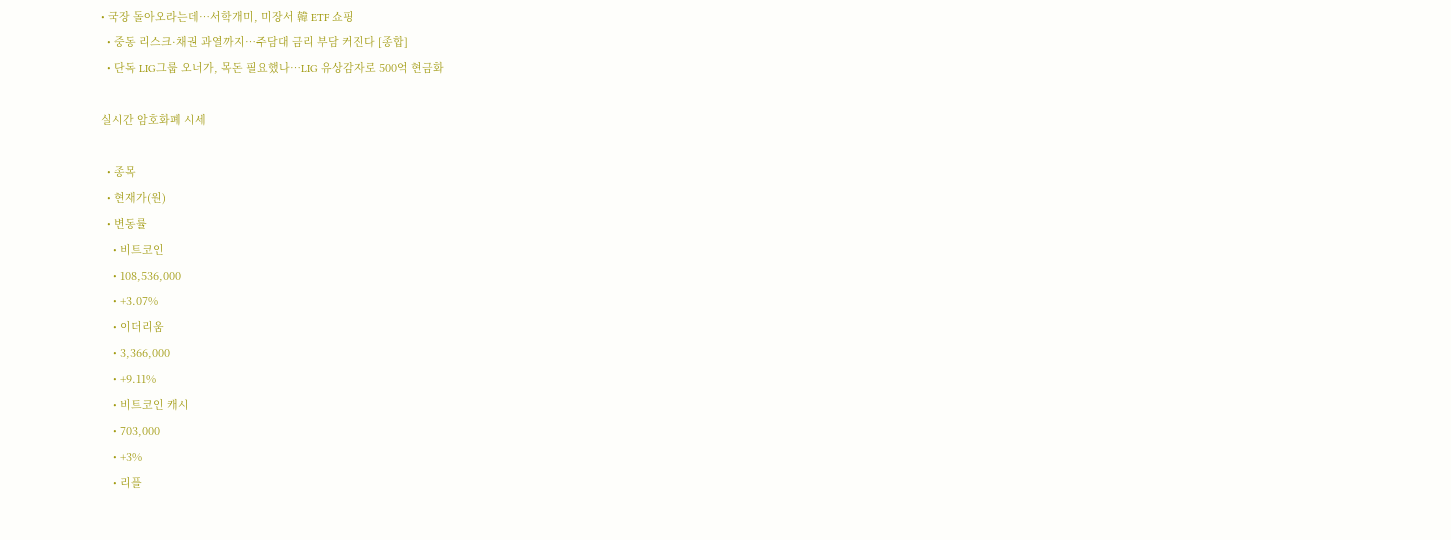• 국장 돌아오라는데…서학개미, 미장서 韓 ETF 쇼핑
  • 중동 리스크·채권 과열까지…주담대 금리 부담 커진다 [종합]
  • 단독 LIG그룹 오너가, 목돈 필요했나…LIG 유상감자로 500억 현금화

실시간 암호화폐 시세

  • 종목
  • 현재가(원)
  • 변동률
    • 비트코인
    • 108,536,000
    • +3.07%
    • 이더리움
    • 3,366,000
    • +9.11%
    • 비트코인 캐시
    • 703,000
    • +3%
    • 리플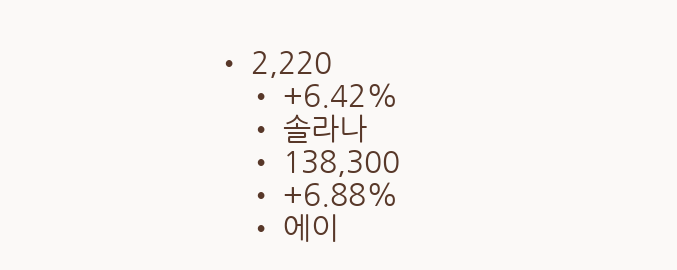• 2,220
    • +6.42%
    • 솔라나
    • 138,300
    • +6.88%
    • 에이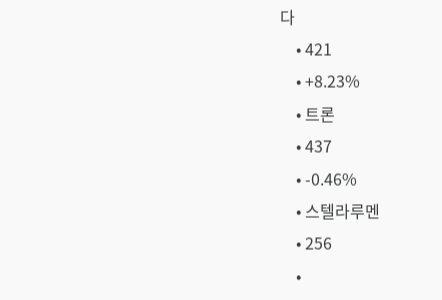다
    • 421
    • +8.23%
    • 트론
    • 437
    • -0.46%
    • 스텔라루멘
    • 256
    •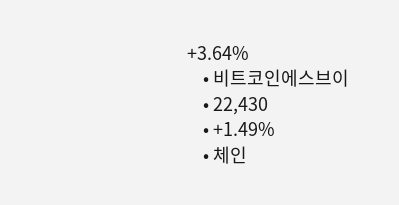+3.64%
    • 비트코인에스브이
    • 22,430
    • +1.49%
    • 체인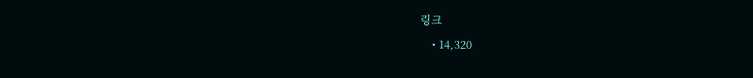링크
    • 14,320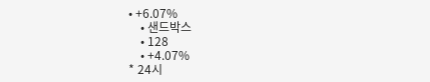• +6.07%
    • 샌드박스
    • 128
    • +4.07%
* 24시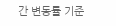간 변동률 기준